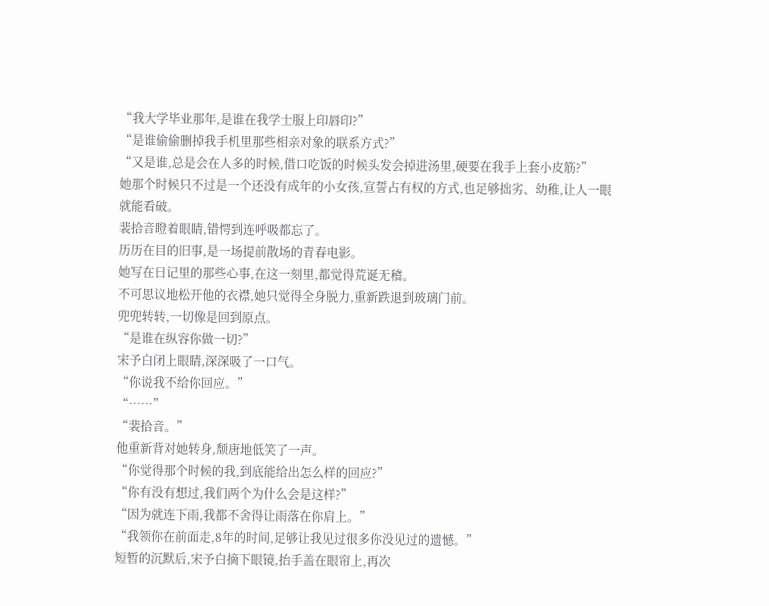“我大学毕业那年,是谁在我学士服上印唇印?”
“是谁偷偷删掉我手机里那些相亲对象的联系方式?”
“又是谁,总是会在人多的时候,借口吃饭的时候头发会掉进汤里,硬要在我手上套小皮筋?”
她那个时候只不过是一个还没有成年的小女孩,宣誓占有权的方式,也足够拙劣、幼稚,让人一眼就能看破。
裴拾音瞪着眼睛,错愕到连呼吸都忘了。
历历在目的旧事,是一场提前散场的青春电影。
她写在日记里的那些心事,在这一刻里,都觉得荒诞无稽。
不可思议地松开他的衣襟,她只觉得全身脱力,重新跌退到玻璃门前。
兜兜转转,一切像是回到原点。
“是谁在纵容你做一切?”
宋予白闭上眼睛,深深吸了一口气。
“你说我不给你回应。”
“……”
“裴拾音。”
他重新背对她转身,颓唐地低笑了一声。
“你觉得那个时候的我,到底能给出怎么样的回应?”
“你有没有想过,我们两个为什么会是这样?”
“因为就连下雨,我都不舍得让雨落在你肩上。”
“我领你在前面走,8年的时间,足够让我见过很多你没见过的遗憾。”
短暂的沉默后,宋予白摘下眼镜,抬手盖在眼帘上,再次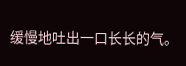缓慢地吐出一口长长的气。